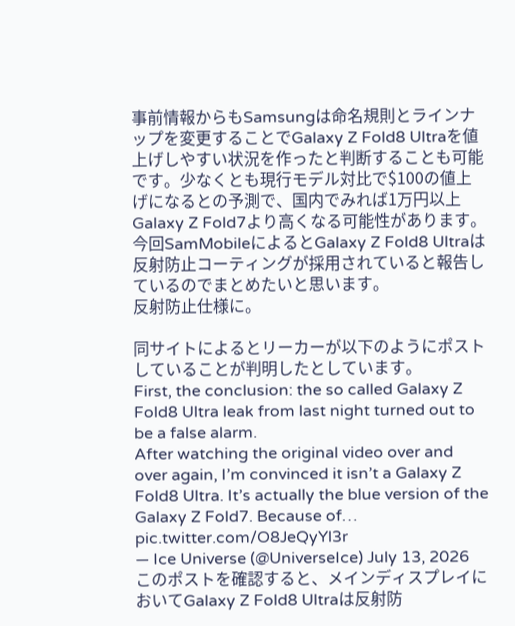事前情報からもSamsungは命名規則とラインナップを変更することでGalaxy Z Fold8 Ultraを値上げしやすい状況を作ったと判断することも可能です。少なくとも現行モデル対比で$100の値上げになるとの予測で、国内でみれば1万円以上Galaxy Z Fold7より高くなる可能性があります。
今回SamMobileによるとGalaxy Z Fold8 Ultraは反射防止コーティングが採用されていると報告しているのでまとめたいと思います。
反射防止仕様に。

同サイトによるとリーカーが以下のようにポストしていることが判明したとしています。
First, the conclusion: the so called Galaxy Z Fold8 Ultra leak from last night turned out to be a false alarm.
After watching the original video over and over again, I’m convinced it isn’t a Galaxy Z Fold8 Ultra. It’s actually the blue version of the Galaxy Z Fold7. Because of… pic.twitter.com/O8JeQyYl3r
— Ice Universe (@UniverseIce) July 13, 2026
このポストを確認すると、メインディスプレイにおいてGalaxy Z Fold8 Ultraは反射防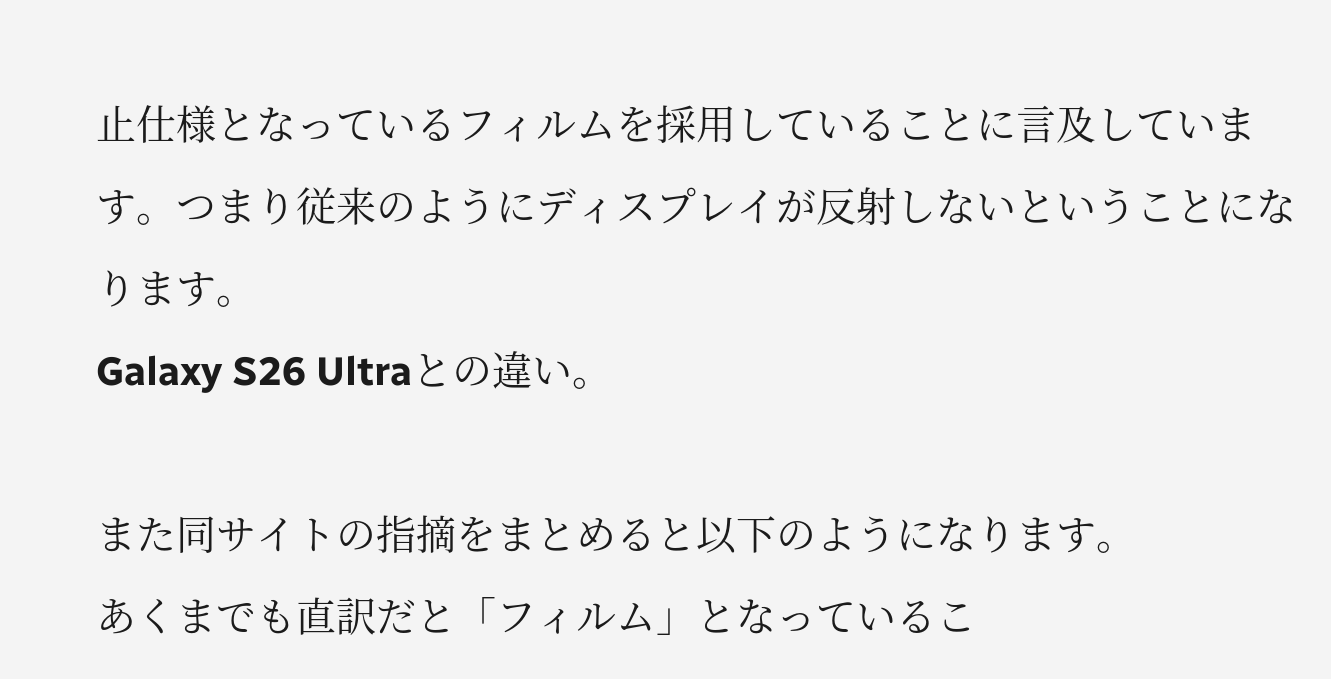止仕様となっているフィルムを採用していることに言及しています。つまり従来のようにディスプレイが反射しないということになります。
Galaxy S26 Ultraとの違い。

また同サイトの指摘をまとめると以下のようになります。
あくまでも直訳だと「フィルム」となっているこ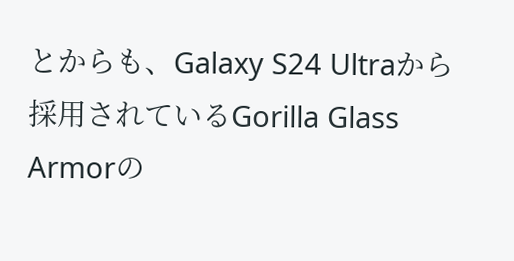とからも、Galaxy S24 Ultraから採用されているGorilla Glass Armorの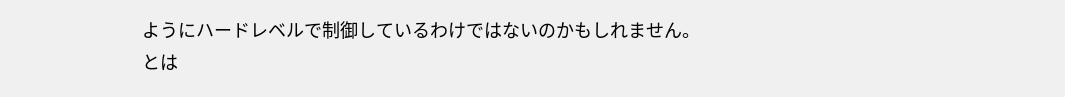ようにハードレベルで制御しているわけではないのかもしれません。
とは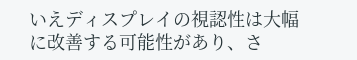いえディスプレイの視認性は大幅に改善する可能性があり、さ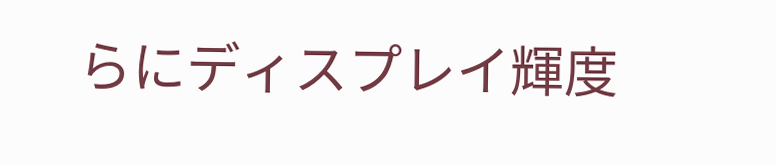らにディスプレイ輝度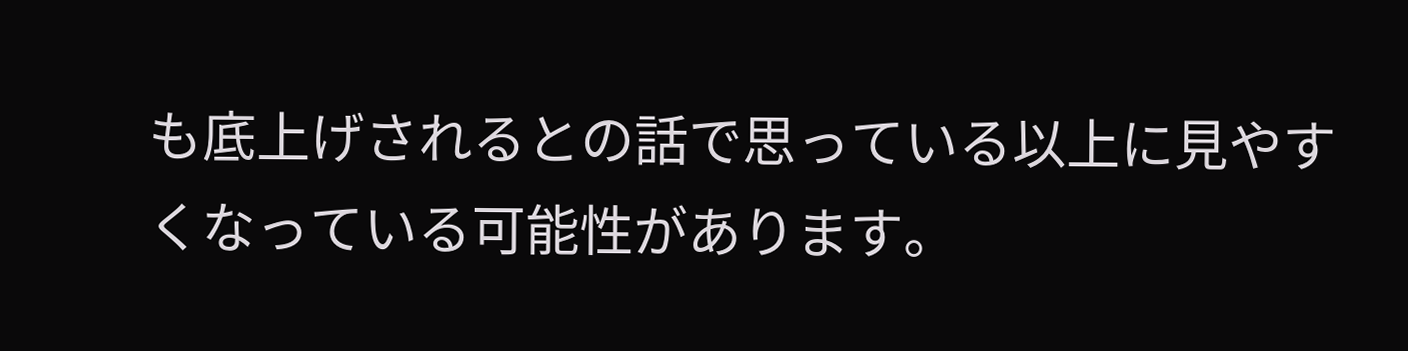も底上げされるとの話で思っている以上に見やすくなっている可能性があります。